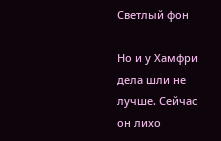Светлый фон

Но и у Хамфри дела шли не лучше. Сейчас он лихо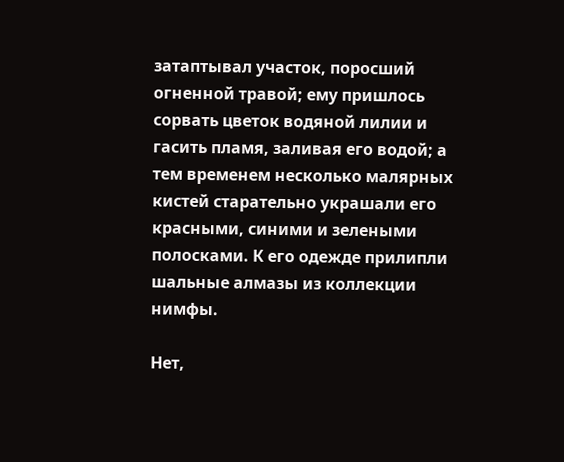затаптывал участок, поросший огненной травой; ему пришлось сорвать цветок водяной лилии и гасить пламя, заливая его водой; а тем временем несколько малярных кистей старательно украшали его красными, синими и зелеными полосками. К его одежде прилипли шальные алмазы из коллекции нимфы.

Нет,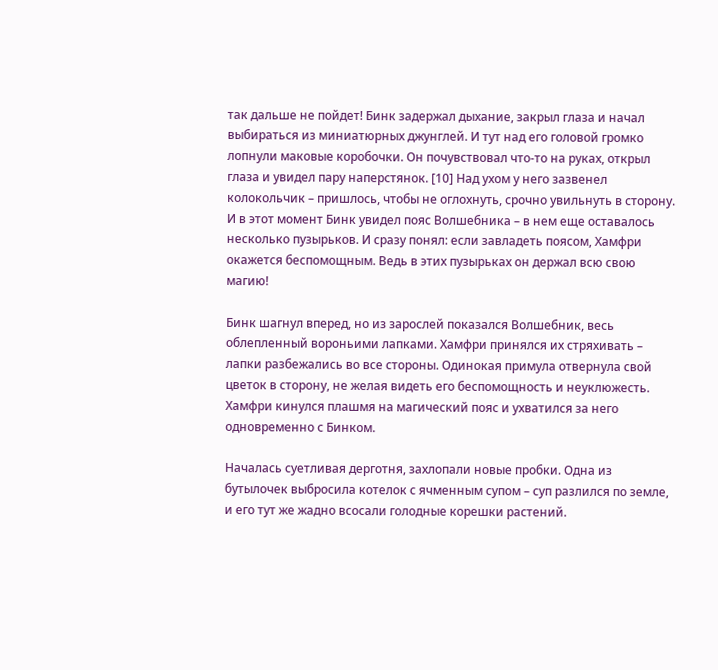так дальше не пойдет! Бинк задержал дыхание, закрыл глаза и начал выбираться из миниатюрных джунглей. И тут над его головой громко лопнули маковые коробочки. Он почувствовал что-то на руках, открыл глаза и увидел пару наперстянок. [10] Над ухом у него зазвенел колокольчик – пришлось, чтобы не оглохнуть, срочно увильнуть в сторону. И в этот момент Бинк увидел пояс Волшебника – в нем еще оставалось несколько пузырьков. И сразу понял: если завладеть поясом, Хамфри окажется беспомощным. Ведь в этих пузырьках он держал всю свою магию!

Бинк шагнул вперед, но из зарослей показался Волшебник, весь облепленный вороньими лапками. Хамфри принялся их стряхивать – лапки разбежались во все стороны. Одинокая примула отвернула свой цветок в сторону, не желая видеть его беспомощность и неуклюжесть. Хамфри кинулся плашмя на магический пояс и ухватился за него одновременно с Бинком.

Началась суетливая дерготня, захлопали новые пробки. Одна из бутылочек выбросила котелок с ячменным супом – суп разлился по земле, и его тут же жадно всосали голодные корешки растений.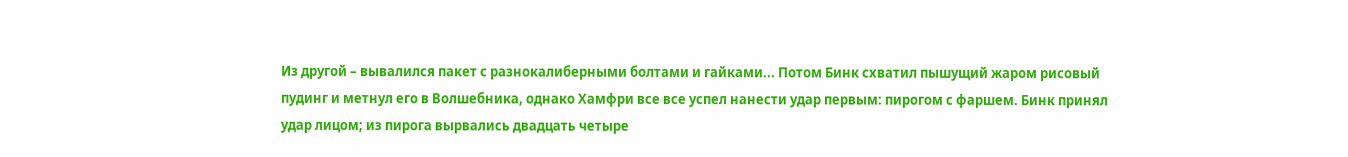Из другой – вывалился пакет с разнокалиберными болтами и гайками... Потом Бинк схватил пышущий жаром рисовый пудинг и метнул его в Волшебника, однако Хамфри все все успел нанести удар первым: пирогом с фаршем. Бинк принял удар лицом; из пирога вырвались двадцать четыре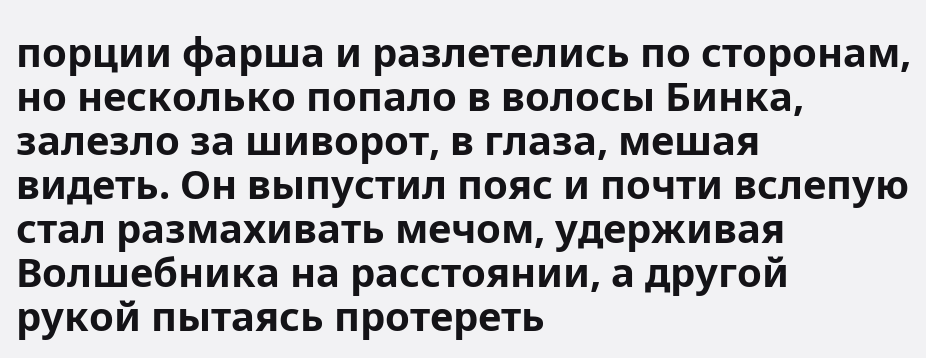порции фарша и разлетелись по сторонам, но несколько попало в волосы Бинка, залезло за шиворот, в глаза, мешая видеть. Он выпустил пояс и почти вслепую стал размахивать мечом, удерживая Волшебника на расстоянии, а другой рукой пытаясь протереть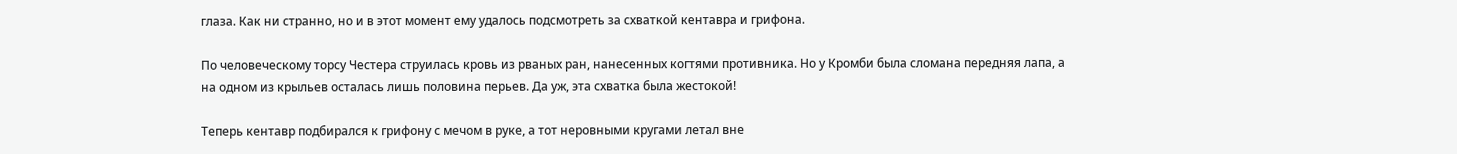глаза. Как ни странно, но и в этот момент ему удалось подсмотреть за схваткой кентавра и грифона.

По человеческому торсу Честера струилась кровь из рваных ран, нанесенных когтями противника. Но у Кромби была сломана передняя лапа, а на одном из крыльев осталась лишь половина перьев. Да уж, эта схватка была жестокой!

Теперь кентавр подбирался к грифону с мечом в руке, а тот неровными кругами летал вне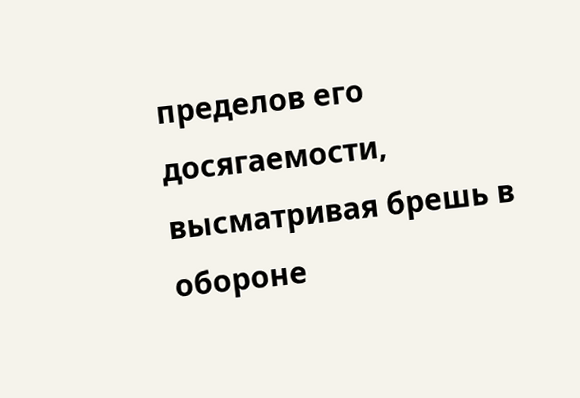пределов его досягаемости, высматривая брешь в обороне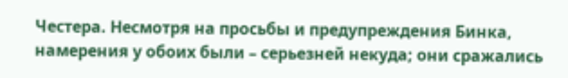Честера. Несмотря на просьбы и предупреждения Бинка, намерения у обоих были – серьезней некуда; они сражались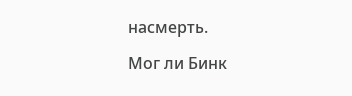насмерть.

Мог ли Бинк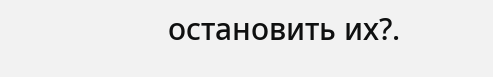остановить их?.